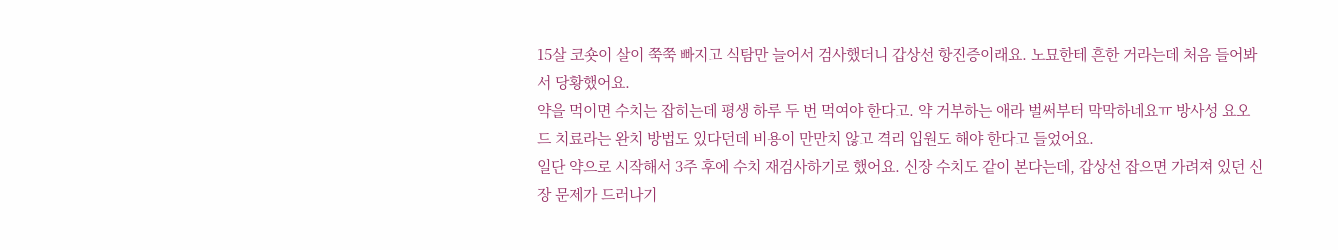15살 코숏이 살이 쭉쭉 빠지고 식탐만 늘어서 검사했더니 갑상선 항진증이래요. 노묘한테 흔한 거라는데 처음 들어봐서 당황했어요.
약을 먹이면 수치는 잡히는데 평생 하루 두 번 먹여야 한다고. 약 거부하는 애라 벌써부터 막막하네요ㅠ 방사성 요오드 치료라는 완치 방법도 있다던데 비용이 만만치 않고 격리 입원도 해야 한다고 들었어요.
일단 약으로 시작해서 3주 후에 수치 재검사하기로 했어요. 신장 수치도 같이 본다는데, 갑상선 잡으면 가려져 있던 신장 문제가 드러나기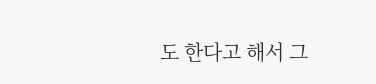도 한다고 해서 그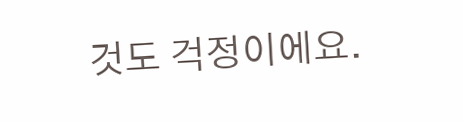것도 걱정이에요.